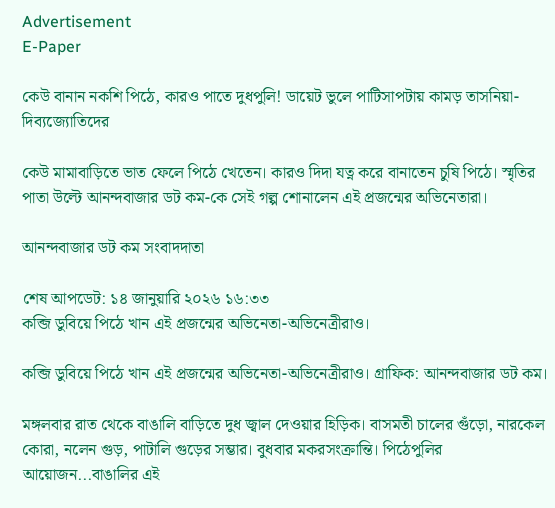Advertisement
E-Paper

কেউ বানান নকশি পিঠে, কারও পাতে দুধপুলি! ডায়েট ভুলে পাটিসাপটায় কামড় তাসনিয়া-দিব্যজ্যোতিদের

কেউ মামাবাড়িতে ভাত ফেলে পিঠে খেতেন। কারও দিদা যত্ন করে বানাতেন চুষি পিঠে। স্মৃতির পাতা উল্টে আনন্দবাজার ডট কম-কে সেই গল্প শোনালেন এই প্রজন্মের অভিনেতারা।

আনন্দবাজার ডট কম সংবাদদাতা

শেষ আপডেট: ১৪ জানুয়ারি ২০২৬ ১৬:৩৩
কব্জি ডুবিয়ে পিঠে খান এই প্রজন্মের অভিনেতা-অভিনেত্রীরাও।

কব্জি ডুবিয়ে পিঠে খান এই প্রজন্মের অভিনেতা-অভিনেত্রীরাও। গ্রাফিক: আনন্দবাজার ডট কম।

মঙ্গলবার রাত থেকে বাঙালি বাড়িতে দুধ জ্বাল দেওয়ার হিড়িক। বাসমতী চালের গুঁড়ো, নারকেল কোরা, নলেন গুড়, পাটালি গুড়ের সম্ভার। বুধবার মকরসংক্রান্তি। পিঠেপুলির আয়োজন...বাঙালির এই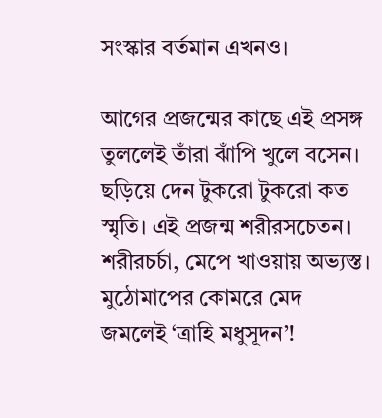সংস্কার বর্তমান এখনও।

আগের প্রজন্মের কাছে এই প্রসঙ্গ তুললেই তাঁরা ঝাঁপি খুলে বসেন। ছড়িয়ে দেন টুকরো টুকরো কত স্মৃতি। এই প্রজন্ম শরীরসচেতন। শরীরচর্চা, মেপে খাওয়ায় অভ্যস্ত। মুঠোমাপের কোমরে মেদ জমলেই ‘ত্রাহি মধুসূদন’!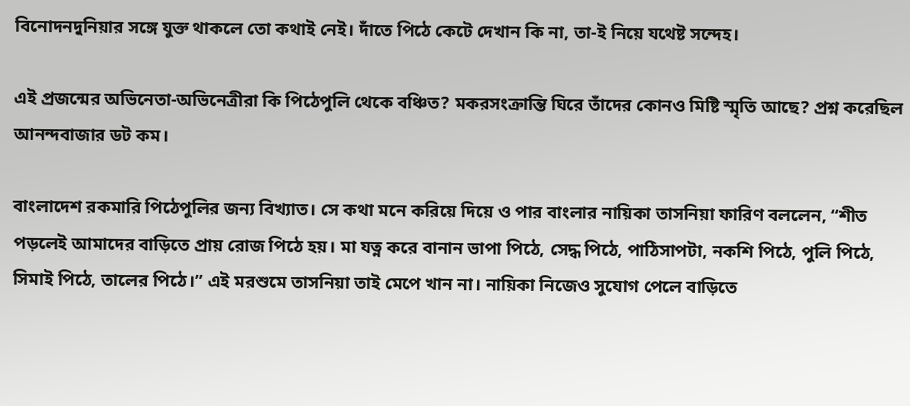বিনোদনদুনিয়ার সঙ্গে যুক্ত থাকলে তো কথাই নেই। দাঁতে পিঠে কেটে দেখান কি না, তা-ই নিয়ে যথেষ্ট সন্দেহ।

এই প্রজন্মের অভিনেতা-অভিনেত্রীরা কি পিঠেপুলি থেকে বঞ্চিত? মকরসংক্রান্তি ঘিরে তাঁদের কোনও মিষ্টি স্মৃতি আছে? প্রশ্ন করেছিল আনন্দবাজার ডট কম।

বাংলাদেশ রকমারি পিঠেপুলির জন্য বিখ্যাত। সে কথা মনে করিয়ে দিয়ে ও পার বাংলার নায়িকা তাসনিয়া ফারিণ বললেন, “শীত পড়লেই আমাদের বাড়িতে প্রায় রোজ পিঠে হয়। মা যত্ন করে বানান ভাপা পিঠে, সেদ্ধ পিঠে, পাঠিসাপটা, নকশি পিঠে, পুলি পিঠে, সিমাই পিঠে, তালের পিঠে।” এই মরশুমে তাসনিয়া তাই মেপে খান না। নায়িকা নিজেও সুযোগ পেলে বাড়িতে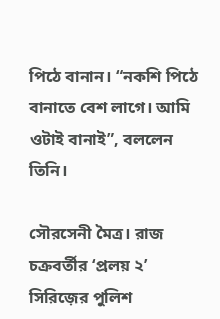পিঠে বানান। “নকশি পিঠে বানাতে বেশ লাগে। আমি ওটাই বানাই”, বললেন তিনি।

সৌরসেনী মৈত্র। রাজ চক্রবর্তীর ‘প্রলয় ২’ সিরিজ়ের পুলিশ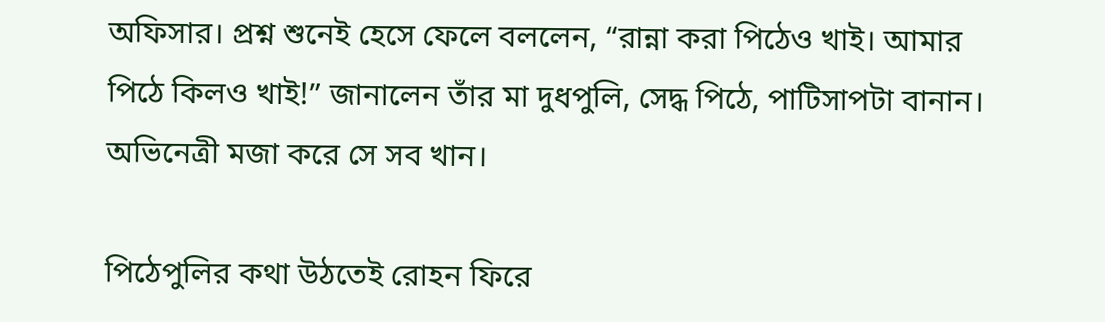অফিসার। প্রশ্ন শুনেই হেসে ফেলে বললেন, “রান্না করা পিঠেও খাই। আমার পিঠে কিলও খাই!” জানালেন তাঁর মা দুধপুলি, সেদ্ধ পিঠে, পাটিসাপটা বানান। অভিনেত্রী মজা করে সে সব খান।

পিঠেপুলির কথা উঠতেই রোহন ফিরে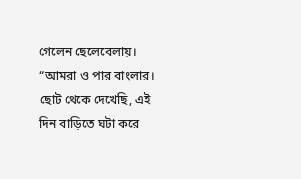গেলেন ছেলেবেলায়। “আমরা ও পার বাংলার। ছোট থেকে দেখেছি, এই দিন বাড়িতে ঘটা করে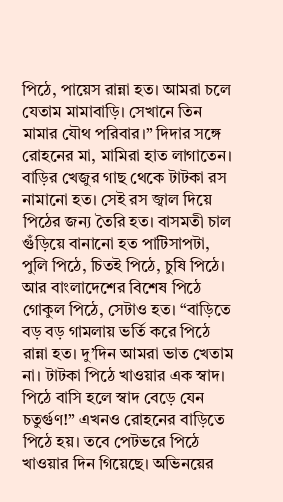পিঠে, পায়েস রান্না হত। আমরা চলে যেতাম মামাবাড়ি। সেখানে তিন মামার যৌথ পরিবার।” দিদার সঙ্গে রোহনের মা, মামিরা হাত লাগাতেন। বাড়ির খেজুর গাছ থেকে টাটকা রস নামানো হত। সেই রস জ্বাল দিয়ে পিঠের জন্য তৈরি হত। বাসমতী চাল গুঁড়িয়ে বানানো হত পাটিসাপটা, পুলি পিঠে, চিতই পিঠে, চুষি পিঠে। আর বাংলাদেশের বিশেষ পিঠে গোকুল পিঠে, সেটাও হত। “বাড়িতে বড় বড় গামলায় ভর্তি করে পিঠে রান্না হত। দু’দিন আমরা ভাত খেতাম না। টাটকা পিঠে খাওয়ার এক স্বাদ। পিঠে বাসি হলে স্বাদ বেড়ে যেন চতুর্গুণ!” এখনও রোহনের বাড়িতে পিঠে হয়। তবে পেটভরে পিঠে খাওয়ার দিন গিয়েছে। অভিনয়ের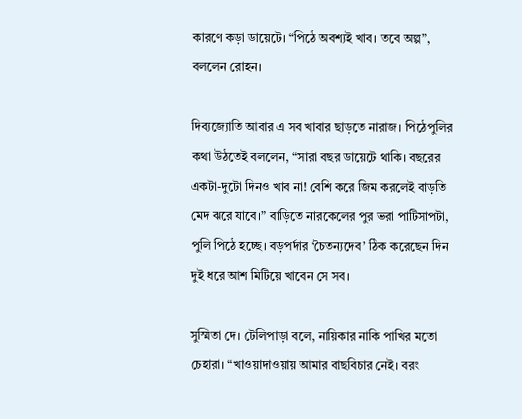কারণে কড়া ডায়েটে। “পিঠে অবশ্যই খাব। তবে অল্প”, বললেন রোহন।

দিব্যজ্যোতি আবার এ সব খাবার ছাড়তে নারাজ। পিঠেপুলির কথা উঠতেই বললেন, “সারা বছর ডায়েটে থাকি। বছরের একটা-দুটো দিনও খাব না! বেশি করে জিম করলেই বাড়তি মেদ ঝরে যাবে।” বাড়িতে নারকেলের পুর ভরা পাটিসাপটা, পুলি পিঠে হচ্ছে। বড়পর্দার ‘চৈতন্যদেব’ ঠিক করেছেন দিন দুই ধরে আশ মিটিয়ে খাবেন সে সব।

সুস্মিতা দে। টেলিপাড়া বলে, নায়িকার নাকি পাখির মতো চেহারা। “খাওয়াদাওয়ায় আমার বাছবিচার নেই। বরং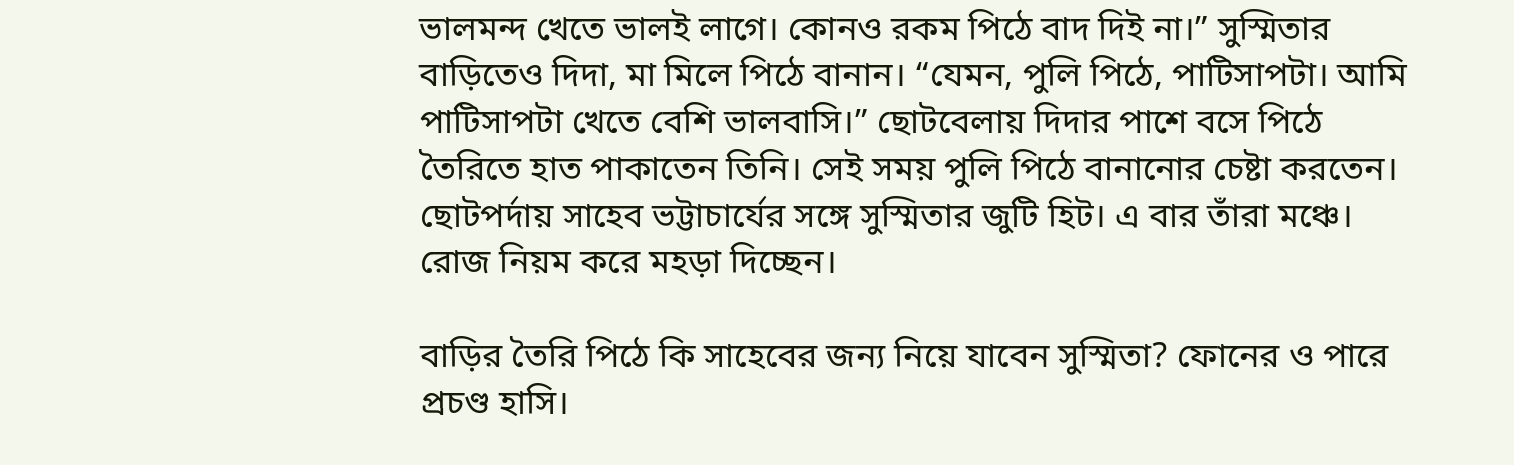ভালমন্দ খেতে ভালই লাগে। কোনও রকম পিঠে বাদ দিই না।” সুস্মিতার বাড়িতেও দিদা, মা মিলে পিঠে বানান। “যেমন, পুলি পিঠে, পাটিসাপটা। আমি পাটিসাপটা খেতে বেশি ভালবাসি।” ছোটবেলায় দিদার পাশে বসে পিঠে তৈরিতে হাত পাকাতেন তিনি। সেই সময় পুলি পিঠে বানানোর চেষ্টা করতেন। ছোটপর্দায় সাহেব ভট্টাচার্যের সঙ্গে সুস্মিতার জুটি হিট। এ বার তাঁরা মঞ্চে। রোজ নিয়ম করে মহড়া দিচ্ছেন।

বাড়ির তৈরি পিঠে কি সাহেবের জন্য নিয়ে যাবেন সুস্মিতা? ফোনের ও পারে প্রচণ্ড হাসি।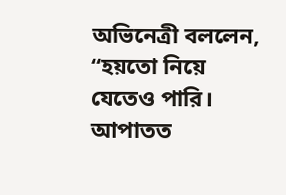অভিনেত্রী বললেন, “হয়তো নিয়ে যেতেও পারি। আপাতত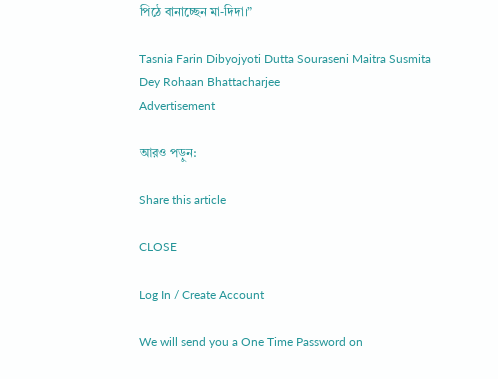পিঠে বানাচ্ছেন মা-দিদা।”

Tasnia Farin Dibyojyoti Dutta Souraseni Maitra Susmita Dey Rohaan Bhattacharjee
Advertisement

আরও পড়ুন:

Share this article

CLOSE

Log In / Create Account

We will send you a One Time Password on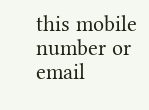this mobile number or email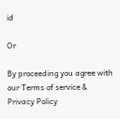id

Or

By proceeding you agree with our Terms of service & Privacy Policy